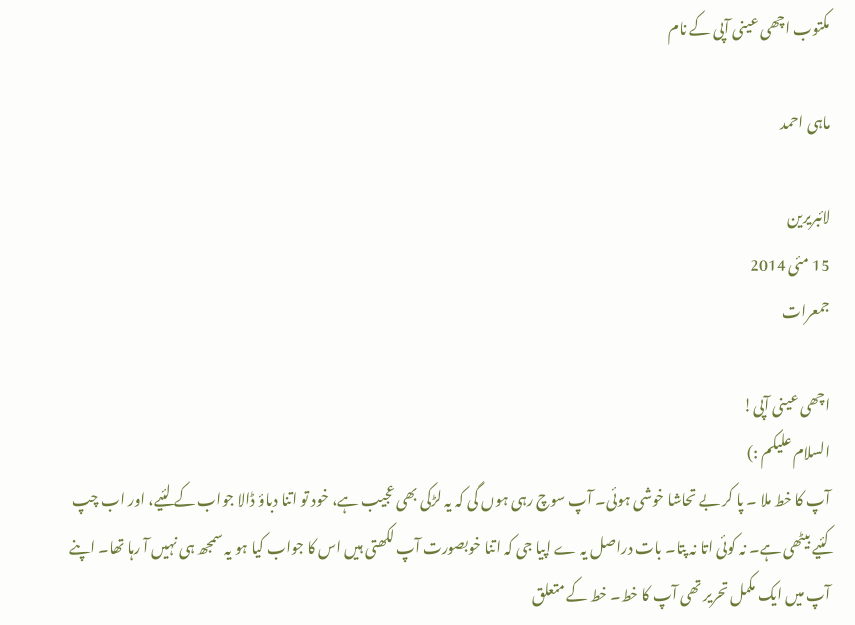مکتوب اچھی عینی آپی کے نام

ماہی احمد

لائبریرین
15 مئی 2014
جمعرات

اچھی عینی آپی!
السلام علیکم :)
آپ کا خط ملا ۔ پا کر بے تحاشا خوشی ہوئی۔ آپ سوچ رہی ہوں گی کہ یہ لڑکی بھی عجیب ہے، خود تو اتنا دباؤ ڈالا جواب کے لئیے، اور اب چپ کئیے بیٹھی ہے۔ نہ کوئی اتا نہ پتا۔ بات دراصل یہ ے اپیا جی کہ اتنا خوبصورت آپ لکھتی ہیں اس کا جواب کیا ہو یہ سمجھ ہی نہیں آ رہا تھا۔ اپنے آپ میں ایک مکمل تحریر تھی آپ کا خط۔ خط کے متعلق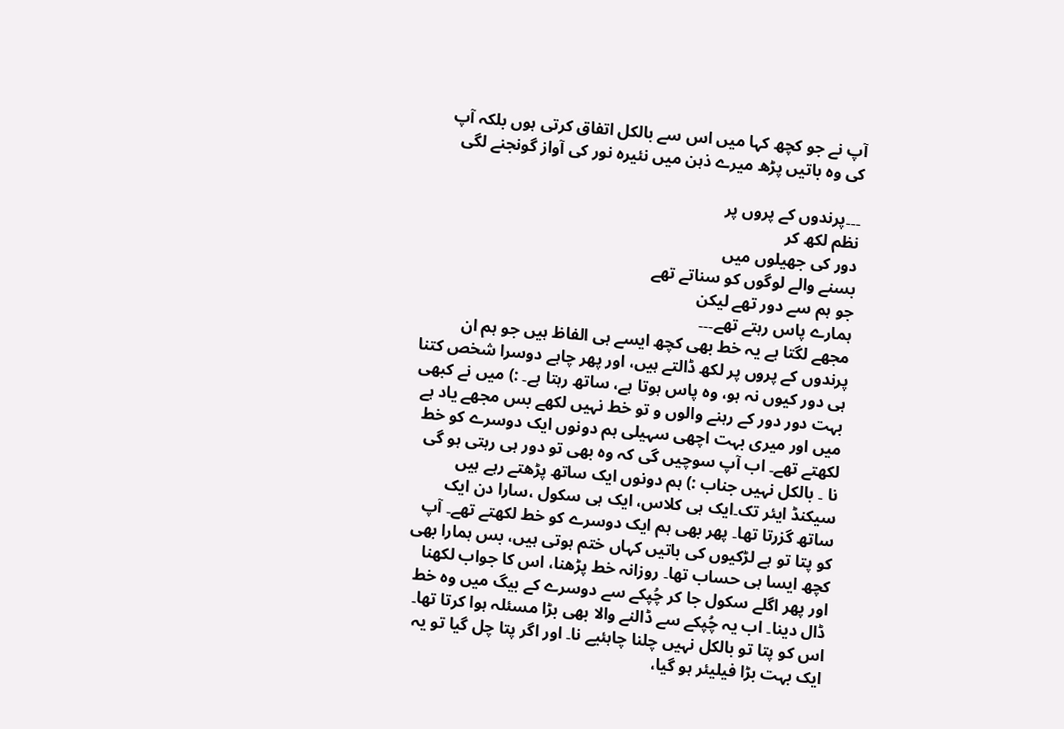آپ نے جو کچھ کہا میں اس سے بالکل اتفاق کرتی ہوں بلکہ آپ کی وہ باتیں پڑھ میرے ذہن میں نئیرہ نور کی آواز گونجنے لگی

۔۔۔پرندوں کے پروں پر
نظم لکھ کر
دور کی جھیلوں میں
بسنے والے لوگوں کو سناتے تھے
جو ہم سے دور تھے لیکن
ہمارے پاس رہتے تھے۔۔۔
مجھے لگتا ہے یہ خط بھی کچھ ایسے ہی الفاظ ہیں جو ہم ان پرندوں کے پروں پر لکھ ڈالتے ہیں، اور پھر چاہے دوسرا شخص کتنا ہی دور کیوں نہ ہو، وہ پاس ہوتا ہے، ساتھ رہتا ہے۔ :) میں نے کبھی بہت دور دور کے رہنے والوں و تو خط نہیں لکھے بس مجھے یاد ہے میں اور میری بہت اچھی سہیلی ہم دونوں ایک دوسرے کو خط لکھتے تھے۔ اب آپ سوچیں گی کہ وہ بھی تو دور ہی رہتی ہو گی نا ۔ بالکل نہیں جناب :) ہم دونوں ایک ساتھ پڑھتے رہے ہیں سیکنڈ ایئر تک۔ایک ہی کلاس، ایک ہی سکول ،سارا دن ایک ساتھ گزرتا تھا۔ پھر بھی ہم ایک دوسرے کو خط لکھتے تھے۔ آپ کو پتا تو ہے لڑکیوں کی باتیں کہاں ختم ہوتی ہیں، بس ہمارا بھی کچھ ایسا ہی حساب تھا۔ روزانہ خط پڑھنا، اس کا جواب لکھنا اور پھر اگلے سکول جا کر چُپکے سے دوسرے کے بیگ میں وہ خط ڈال دینا۔ اب یہ چُپکے سے ڈالنے والا بھی بڑا مسئلہ ہوا کرتا تھا۔ اس کو پتا تو بالکل نہیں چلنا چاہئیے نا۔ اور اگر پتا چل گیا تو یہ ایک بہت بڑا فیلیئر ہو گیا،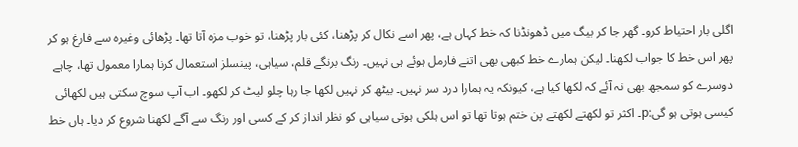اگلی بار احتیاط کرو۔ گھر جا کر بیگ میں ڈھونڈنا کہ خط کہاں ہے، پھر اسے نکال کر پڑھنا، کئی بار پڑھنا، تو خوب مزہ آتا تھا۔ پڑھائی وغیرہ سے فارغ ہو کر پھر اس خط کا جواب لکھنا۔ لیکن ہمارے خط کبھی بھی اتنے فارمل ہوئے ہی نہیں۔ رنگ برنگے قلم، سیاہی، پینسلز استعمال کرنا ہمارا معمول تھا، چاہے دوسرے کو سمجھ بھی نہ آئے کہ لکھا کیا ہے، کیونکہ یہ ہمارا درد سر نہیں۔ بیٹھ کر نہیں لکھا جا رہا چلو لیٹ کر لکھو۔ اب آپ سوچ سکتی ہیں لکھائی کیسی ہوتی ہو گی:p۔ اکثر تو لکھتے لکھتے پن ختم ہوتا تھا تو اس ہلکی ہوتی سیاہی کو نظر انداز کر کے کسی اور رنگ سے آگے لکھنا شروع کر دیا۔ ہاں خط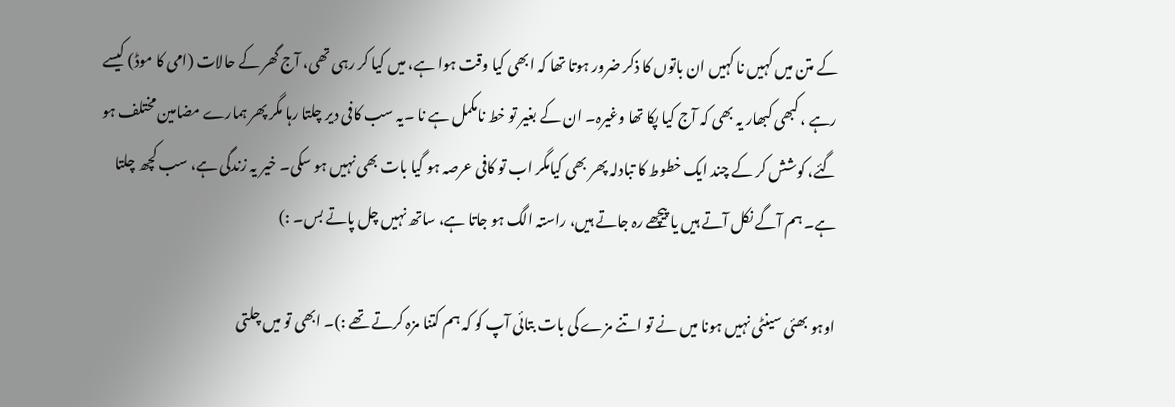کے متن میں کہیں نا کہیں ان باتوں کا ذکر ضرور ہوتا تھا کہ ابھی کیا وقت ہوا ہے، میں کیا کر رہی تھی، آج گھر کے حالات (امی کا موڈ) کیسے رہے ، کبھی کبھار یہ بھی کہ آج کیا پکا تھا وغیرہ۔ ان کے بغیر تو خط نامکمل ہے نا ۔یہ سب کافی دیر چلتا رہا مگر پھر ہمارے مضامین مختلف ہو گئے، کوشش کر کے چند ایک خطوط کا تبادلہ پھر بھی کیامگر اب تو کافی عرصہ ہو گیا بات بھی نہیں ہو سکی۔ خیر یہ زندگی ہے، سب کچھ چلتا ہے۔ ہم آگے نکل آتے ہیں یا پیچھے رہ جاتے ہیں، راستہ الگ ہو جاتا ہے، ساتھ نہیں چل پاتے بس۔ :)

اوہو بھئی سینٹی نہیں ہونا میں نے تو اتنے مزے کی بات بتائی آپ کو کہ ہم کتنا مزہ کرتے تھے :)۔ ابھی تو میں چلتی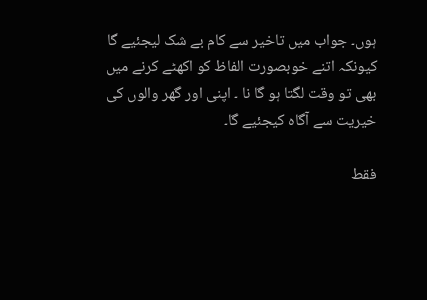ہوں۔ جواب میں تاخیر سے کام بے شک لیجئیے گا کیونکہ اتنے خوبصورت الفاظ کو اکھٹے کرنے میں بھی تو وقت لگتا ہو گا نا ۔ اپنی اور گھر والوں کی خیریت سے آگاہ کیجئیے گا۔

فقط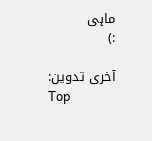ماہی
:)

آخری تدوین:
Top